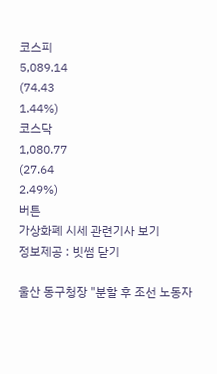코스피
5,089.14
(74.43
1.44%)
코스닥
1,080.77
(27.64
2.49%)
버튼
가상화폐 시세 관련기사 보기
정보제공 : 빗썸 닫기

울산 동구청장 "분할 후 조선 노동자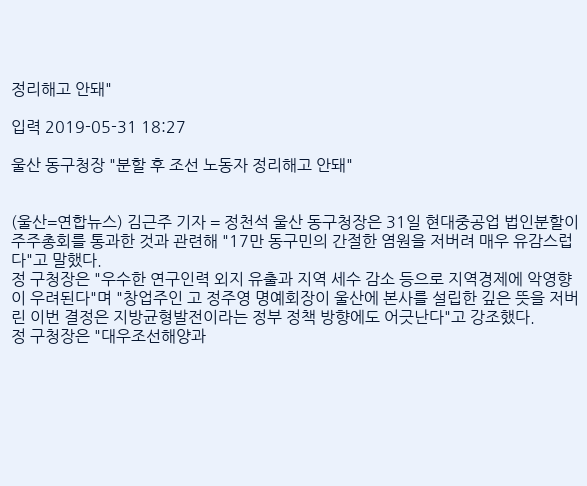정리해고 안돼"

입력 2019-05-31 18:27

울산 동구청장 "분할 후 조선 노동자 정리해고 안돼"


(울산=연합뉴스) 김근주 기자 = 정천석 울산 동구청장은 31일 현대중공업 법인분할이 주주총회를 통과한 것과 관련해 "17만 동구민의 간절한 염원을 저버려 매우 유감스럽다"고 말했다.
정 구청장은 "우수한 연구인력 외지 유출과 지역 세수 감소 등으로 지역경제에 악영향이 우려된다"며 "창업주인 고 정주영 명예회장이 울산에 본사를 설립한 깊은 뜻을 저버린 이번 결정은 지방균형발전이라는 정부 정책 방향에도 어긋난다"고 강조했다.
정 구청장은 "대우조선해양과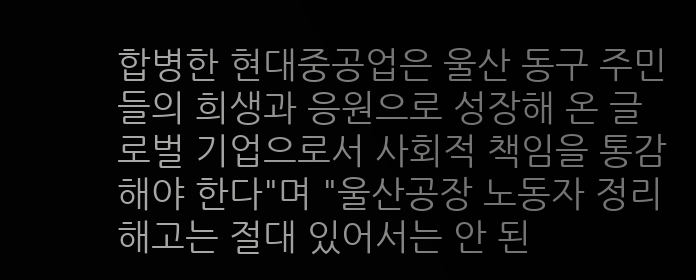합병한 현대중공업은 울산 동구 주민들의 희생과 응원으로 성장해 온 글로벌 기업으로서 사회적 책임을 통감해야 한다"며 "울산공장 노동자 정리해고는 절대 있어서는 안 된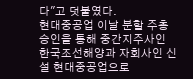다"고 덧붙였다.
현대중공업 이날 분할 주총 승인을 통해 중간지주사인 한국조선해양과 자회사인 신설 현대중공업으로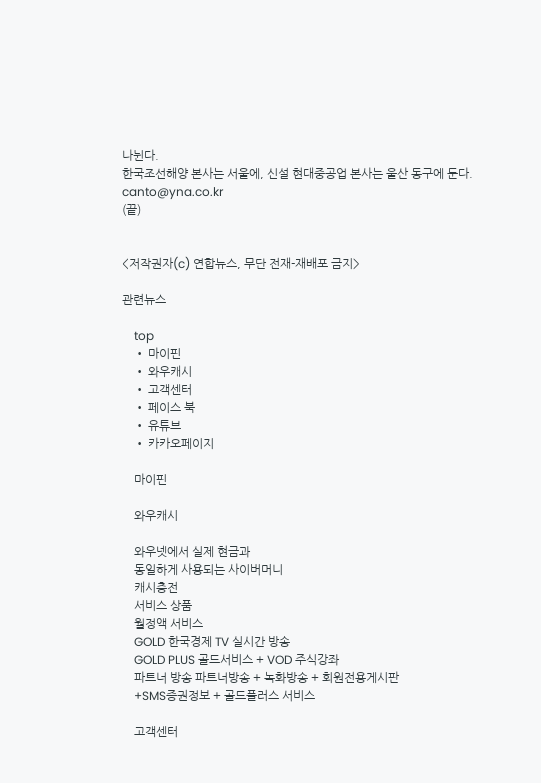나뉜다.
한국조선해양 본사는 서울에, 신설 현대중공업 본사는 울산 동구에 둔다.
canto@yna.co.kr
(끝)


<저작권자(c) 연합뉴스, 무단 전재-재배포 금지>

관련뉴스

    top
    • 마이핀
    • 와우캐시
    • 고객센터
    • 페이스 북
    • 유튜브
    • 카카오페이지

    마이핀

    와우캐시

    와우넷에서 실제 현금과
    동일하게 사용되는 사이버머니
    캐시충전
    서비스 상품
    월정액 서비스
    GOLD 한국경제 TV 실시간 방송
    GOLD PLUS 골드서비스 + VOD 주식강좌
    파트너 방송 파트너방송 + 녹화방송 + 회원전용게시판
    +SMS증권정보 + 골드플러스 서비스

    고객센터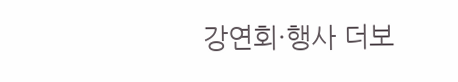강연회·행사 더보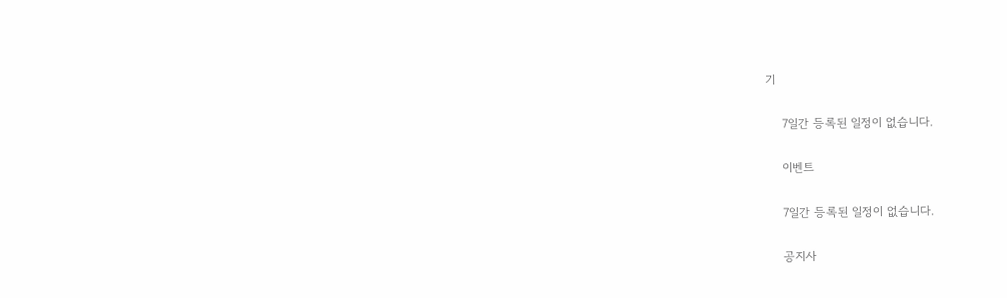기

    7일간 등록된 일정이 없습니다.

    이벤트

    7일간 등록된 일정이 없습니다.

    공지사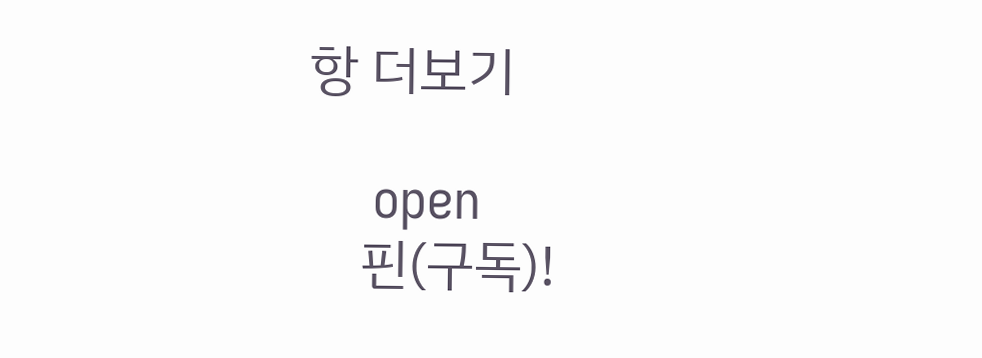항 더보기

    open
    핀(구독)!